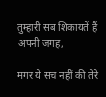तुम्हारी सब शिकायतें हैं अपनी जगह,

मगर ये सच नहीं की तेरे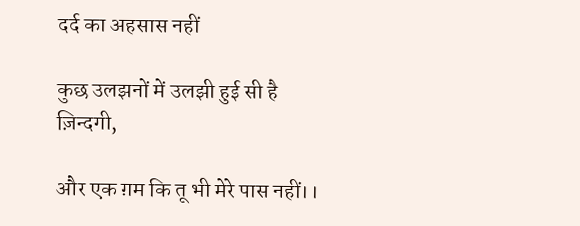दर्द का अहसास नहीं

कुछ उलझनों में उलझी हुई सी है ज़िन्दगी,

और एक ग़म कि तू भी मेरे पास नहीं।।